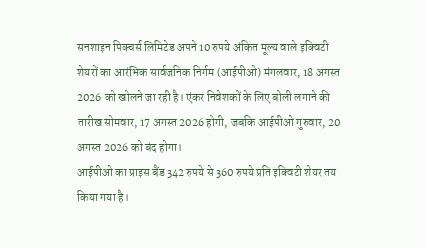सनशाइन पिक्चर्स लिमिटेड अपने 10 रुपये अंकित मूल्य वाले इक्विटी शेयरों का आरंभिक सार्वजनिक निर्गम (आईपीओ) मंगलवार, 18 अगस्त 2026 को खोलने जा रही है। एंकर निवेशकों के लिए बोली लगाने की तारीख सोमवार, 17 अगस्त 2026 होगी, जबकि आईपीओ गुरुवार, 20 अगस्त 2026 को बंद होगा।
आईपीओ का प्राइस बैंड 342 रुपये से 360 रुपये प्रति इक्विटी शेयर तय किया गया है।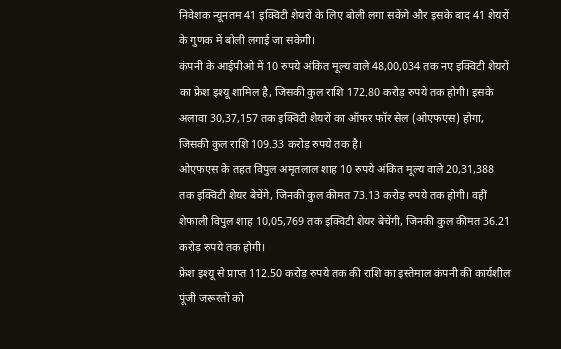निवेशक न्यूनतम 41 इक्विटी शेयरों के लिए बोली लगा सकेंगे और इसके बाद 41 शेयरों के गुणक में बोली लगाई जा सकेगी।
कंपनी के आईपीओ में 10 रुपये अंकित मूल्य वाले 48,00,034 तक नए इक्विटी शेयरों का फ्रेश इश्यू शामिल है, जिसकी कुल राशि 172.80 करोड़ रुपये तक होगी। इसके अलावा 30,37,157 तक इक्विटी शेयरों का ऑफर फॉर सेल (ओएफएस) होगा, जिसकी कुल राशि 109.33 करोड़ रुपये तक है।
ओएफएस के तहत विपुल अमृतलाल शाह 10 रुपये अंकित मूल्य वाले 20,31,388 तक इक्विटी शेयर बेचेंगे, जिनकी कुल कीमत 73.13 करोड़ रुपये तक होगी। वहीं शेफाली विपुल शाह 10,05,769 तक इक्विटी शेयर बेचेंगी, जिनकी कुल कीमत 36.21 करोड़ रुपये तक होगी।
फ्रेश इश्यू से प्राप्त 112.50 करोड़ रुपये तक की राशि का इस्तेमाल कंपनी की कार्यशील पूंजी जरूरतों को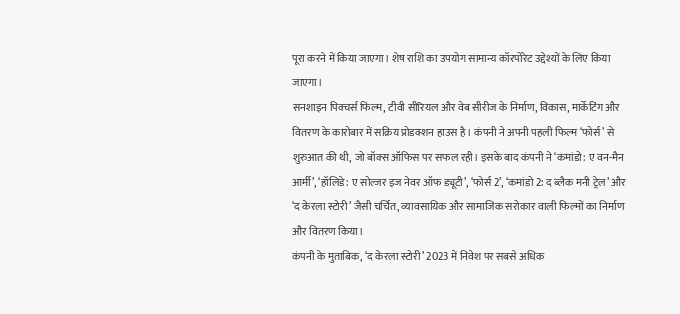पूरा करने में किया जाएगा। शेष राशि का उपयोग सामान्य कॉरपोरेट उद्देश्यों के लिए किया जाएगा।
सनशाइन पिक्चर्स फिल्म, टीवी सीरियल और वेब सीरीज के निर्माण, विकास, मार्केटिंग और वितरण के कारोबार में सक्रिय प्रोडक्शन हाउस है। कंपनी ने अपनी पहली फिल्म ‘फोर्स’ से शुरुआत की थी, जो बॉक्स ऑफिस पर सफल रही। इसके बाद कंपनी ने ‘कमांडो: ए वन-मैन आर्मी’, ‘हॉलिडे: ए सोल्जर इज नेवर ऑफ ड्यूटी’, ‘फोर्स 2’, ‘कमांडो 2: द ब्लैक मनी ट्रेल’ और ‘द केरला स्टोरी’ जैसी चर्चित, व्यावसायिक और सामाजिक सरोकार वाली फिल्मों का निर्माण और वितरण किया।
कंपनी के मुताबिक, ‘द केरला स्टोरी’ 2023 में निवेश पर सबसे अधिक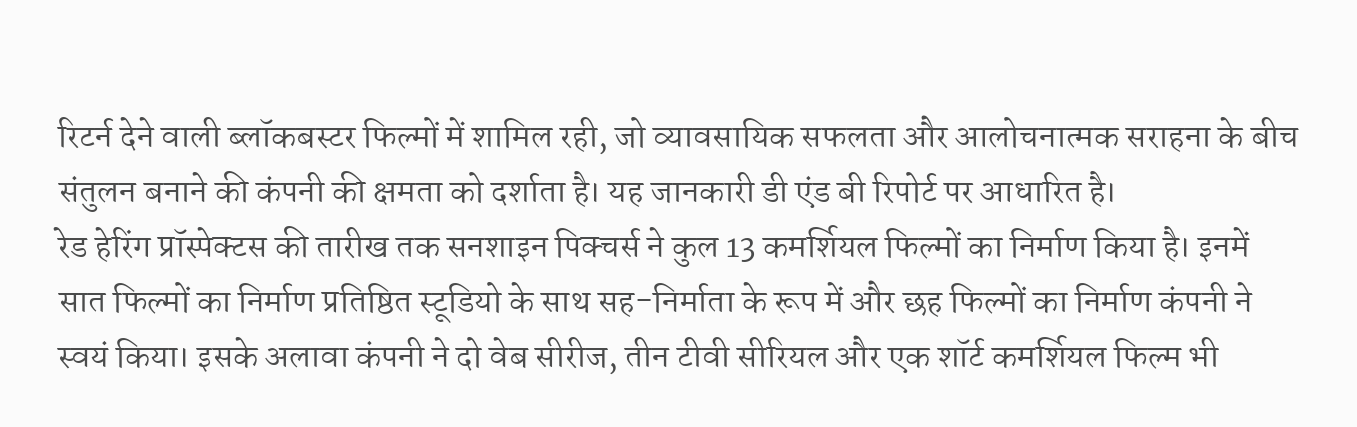रिटर्न देने वाली ब्लॉकबस्टर फिल्मों में शामिल रही, जो व्यावसायिक सफलता और आलोचनात्मक सराहना के बीच संतुलन बनाने की कंपनी की क्षमता को दर्शाता है। यह जानकारी डी एंड बी रिपोर्ट पर आधारित है।
रेड हेरिंग प्रॉस्पेक्टस की तारीख तक सनशाइन पिक्चर्स ने कुल 13 कमर्शियल फिल्मों का निर्माण किया है। इनमें सात फिल्मों का निर्माण प्रतिष्ठित स्टूडियो के साथ सह-निर्माता के रूप में और छह फिल्मों का निर्माण कंपनी ने स्वयं किया। इसके अलावा कंपनी ने दो वेब सीरीज, तीन टीवी सीरियल और एक शॉर्ट कमर्शियल फिल्म भी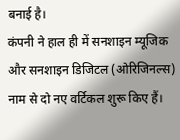बनाई है।
कंपनी ने हाल ही में सनशाइन म्यूजिक और सनशाइन डिजिटल (ओरिजिनल्स) नाम से दो नए वर्टिकल शुरू किए हैं।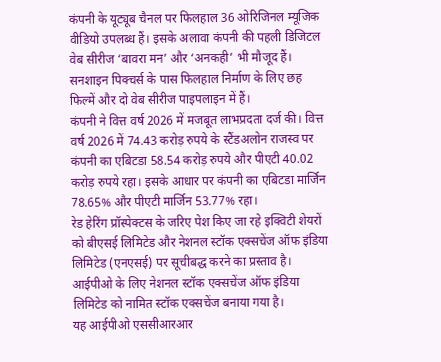कंपनी के यूट्यूब चैनल पर फिलहाल 36 ओरिजिनल म्यूजिक वीडियो उपलब्ध हैं। इसके अलावा कंपनी की पहली डिजिटल वेब सीरीज ‘बावरा मन’ और ‘अनकही’ भी मौजूद हैं।
सनशाइन पिक्चर्स के पास फिलहाल निर्माण के लिए छह फिल्में और दो वेब सीरीज पाइपलाइन में हैं।
कंपनी ने वित्त वर्ष 2026 में मजबूत लाभप्रदता दर्ज की। वित्त वर्ष 2026 में 74.43 करोड़ रुपये के स्टैंडअलोन राजस्व पर कंपनी का एबिटडा 58.54 करोड़ रुपये और पीएटी 40.02 करोड़ रुपये रहा। इसके आधार पर कंपनी का एबिटडा मार्जिन 78.65% और पीएटी मार्जिन 53.77% रहा।
रेड हेरिंग प्रॉस्पेक्टस के जरिए पेश किए जा रहे इक्विटी शेयरों को बीएसई लिमिटेड और नेशनल स्टॉक एक्सचेंज ऑफ इंडिया लिमिटेड (एनएसई) पर सूचीबद्ध करने का प्रस्ताव है। आईपीओ के लिए नेशनल स्टॉक एक्सचेंज ऑफ इंडिया लिमिटेड को नामित स्टॉक एक्सचेंज बनाया गया है।
यह आईपीओ एससीआरआर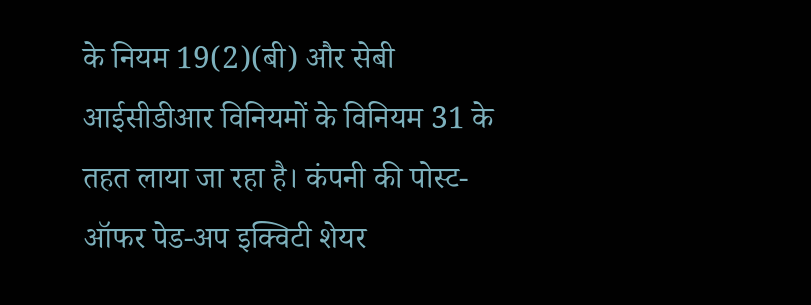के नियम 19(2)(बी) और सेबी आईसीडीआर विनियमों के विनियम 31 के तहत लाया जा रहा है। कंपनी की पोस्ट-ऑफर पेड-अप इक्विटी शेयर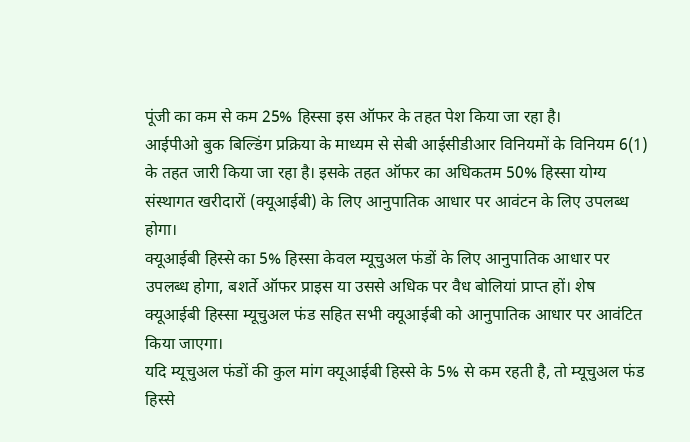पूंजी का कम से कम 25% हिस्सा इस ऑफर के तहत पेश किया जा रहा है।
आईपीओ बुक बिल्डिंग प्रक्रिया के माध्यम से सेबी आईसीडीआर विनियमों के विनियम 6(1) के तहत जारी किया जा रहा है। इसके तहत ऑफर का अधिकतम 50% हिस्सा योग्य संस्थागत खरीदारों (क्यूआईबी) के लिए आनुपातिक आधार पर आवंटन के लिए उपलब्ध होगा।
क्यूआईबी हिस्से का 5% हिस्सा केवल म्यूचुअल फंडों के लिए आनुपातिक आधार पर उपलब्ध होगा, बशर्ते ऑफर प्राइस या उससे अधिक पर वैध बोलियां प्राप्त हों। शेष क्यूआईबी हिस्सा म्यूचुअल फंड सहित सभी क्यूआईबी को आनुपातिक आधार पर आवंटित किया जाएगा।
यदि म्यूचुअल फंडों की कुल मांग क्यूआईबी हिस्से के 5% से कम रहती है, तो म्यूचुअल फंड हिस्से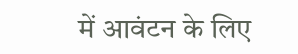में आवंटन के लिए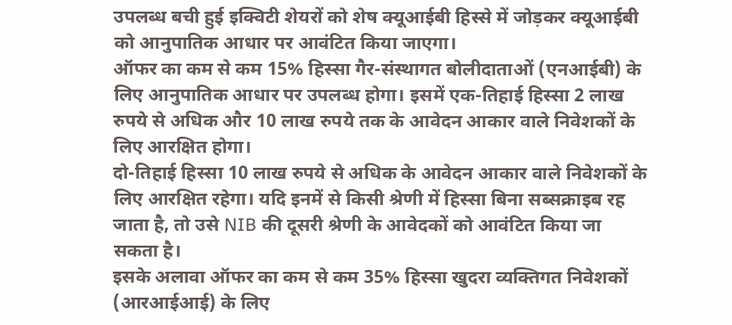उपलब्ध बची हुई इक्विटी शेयरों को शेष क्यूआईबी हिस्से में जोड़कर क्यूआईबी को आनुपातिक आधार पर आवंटित किया जाएगा।
ऑफर का कम से कम 15% हिस्सा गैर-संस्थागत बोलीदाताओं (एनआईबी) के लिए आनुपातिक आधार पर उपलब्ध होगा। इसमें एक-तिहाई हिस्सा 2 लाख रुपये से अधिक और 10 लाख रुपये तक के आवेदन आकार वाले निवेशकों के लिए आरक्षित होगा।
दो-तिहाई हिस्सा 10 लाख रुपये से अधिक के आवेदन आकार वाले निवेशकों के लिए आरक्षित रहेगा। यदि इनमें से किसी श्रेणी में हिस्सा बिना सब्सक्राइब रह जाता है, तो उसे NIB की दूसरी श्रेणी के आवेदकों को आवंटित किया जा सकता है।
इसके अलावा ऑफर का कम से कम 35% हिस्सा खुदरा व्यक्तिगत निवेशकों (आरआईआई) के लिए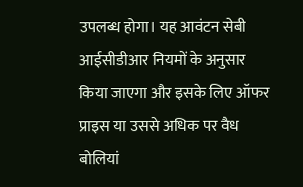उपलब्ध होगा। यह आवंटन सेबी आईसीडीआर नियमों के अनुसार किया जाएगा और इसके लिए ऑफर प्राइस या उससे अधिक पर वैध बोलियां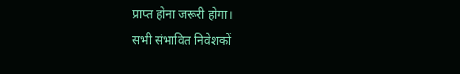प्राप्त होना जरूरी होगा।
सभी संभावित निवेशकों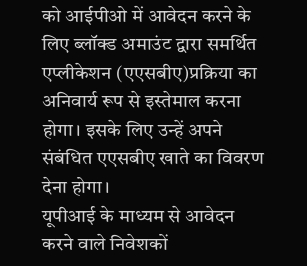को आईपीओ में आवेदन करने के लिए ब्लॉक्ड अमाउंट द्वारा समर्थित एप्लीकेशन (एएसबीए)प्रक्रिया का अनिवार्य रूप से इस्तेमाल करना होगा। इसके लिए उन्हें अपने संबंधित एएसबीए खाते का विवरण देना होगा।
यूपीआई के माध्यम से आवेदन करने वाले निवेशकों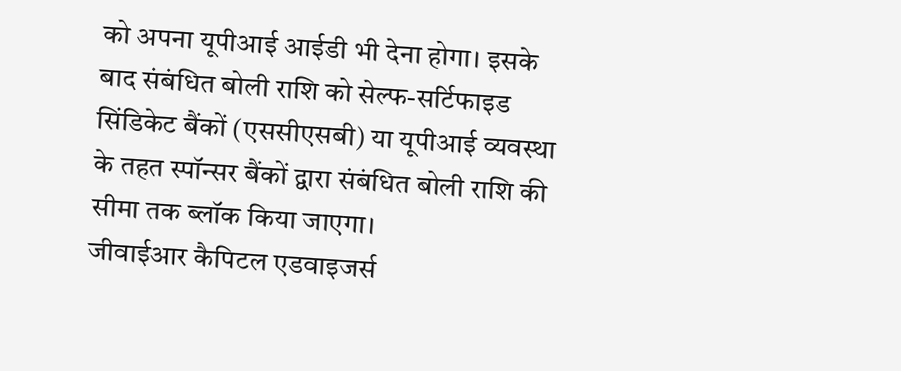को अपना यूपीआई आईडी भी देना होगा। इसके बाद संबंधित बोली राशि को सेल्फ-सर्टिफाइड सिंडिकेट बैंकों (एससीएसबी) या यूपीआई व्यवस्था के तहत स्पॉन्सर बैंकों द्वारा संबंधित बोली राशि की सीमा तक ब्लॉक किया जाएगा।
जीवाईआर कैपिटल एडवाइजर्स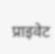प्राइवेट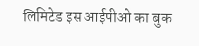लिमिटेड इस आईपीओ का बुक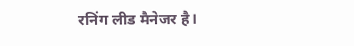रनिंग लीड मैनेजर है।